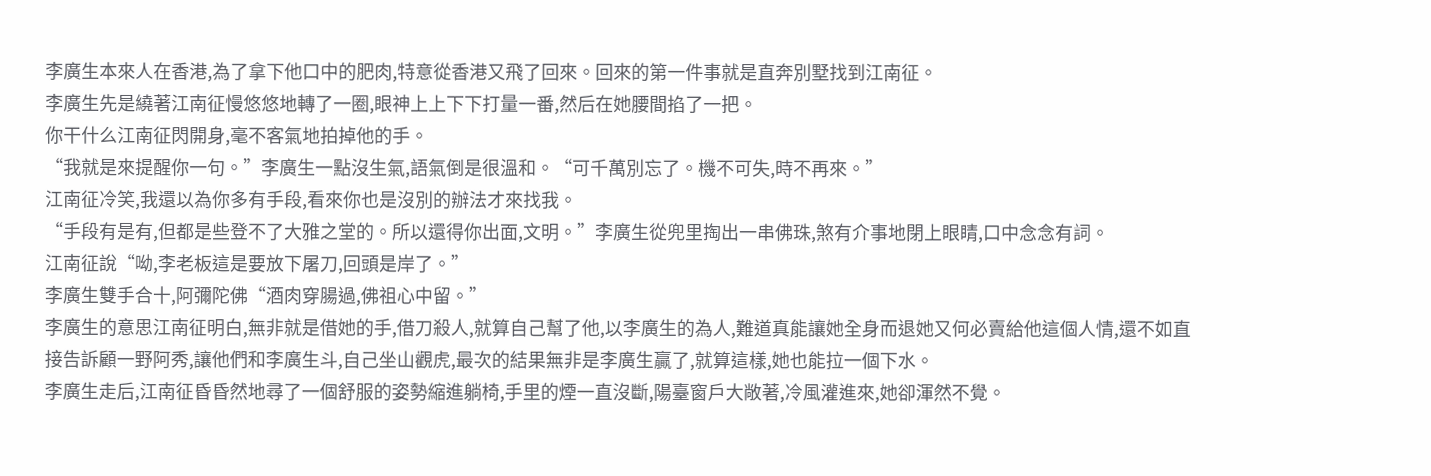李廣生本來人在香港,為了拿下他口中的肥肉,特意從香港又飛了回來。回來的第一件事就是直奔別墅找到江南征。
李廣生先是繞著江南征慢悠悠地轉了一圈,眼神上上下下打量一番,然后在她腰間掐了一把。
你干什么江南征閃開身,毫不客氣地拍掉他的手。
“我就是來提醒你一句。”李廣生一點沒生氣,語氣倒是很溫和。“可千萬別忘了。機不可失,時不再來。”
江南征冷笑,我還以為你多有手段,看來你也是沒別的辦法才來找我。
“手段有是有,但都是些登不了大雅之堂的。所以還得你出面,文明。”李廣生從兜里掏出一串佛珠,煞有介事地閉上眼睛,口中念念有詞。
江南征說“呦,李老板這是要放下屠刀,回頭是岸了。”
李廣生雙手合十,阿彌陀佛“酒肉穿腸過,佛祖心中留。”
李廣生的意思江南征明白,無非就是借她的手,借刀殺人,就算自己幫了他,以李廣生的為人,難道真能讓她全身而退她又何必賣給他這個人情,還不如直接告訴顧一野阿秀,讓他們和李廣生斗,自己坐山觀虎,最次的結果無非是李廣生贏了,就算這樣,她也能拉一個下水。
李廣生走后,江南征昏昏然地尋了一個舒服的姿勢縮進躺椅,手里的煙一直沒斷,陽臺窗戶大敞著,冷風灌進來,她卻渾然不覺。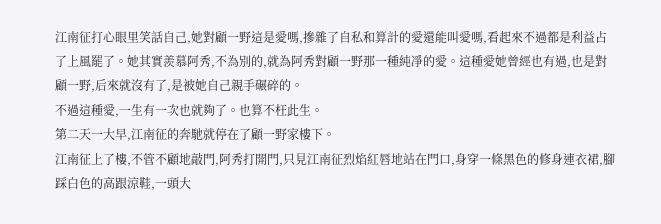江南征打心眼里笑話自己,她對顧一野這是愛嗎,摻雜了自私和算計的愛還能叫愛嗎,看起來不過都是利益占了上風罷了。她其實羨慕阿秀,不為別的,就為阿秀對顧一野那一種純凈的愛。這種愛她曾經也有過,也是對顧一野,后來就沒有了,是被她自己親手碾碎的。
不過這種愛,一生有一次也就夠了。也算不枉此生。
第二天一大早,江南征的奔馳就停在了顧一野家樓下。
江南征上了樓,不管不顧地敲門,阿秀打開門,只見江南征烈焰紅唇地站在門口,身穿一條黑色的修身連衣裙,腳踩白色的高跟涼鞋,一頭大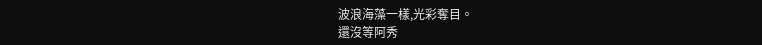波浪海藻一樣,光彩奪目。
還沒等阿秀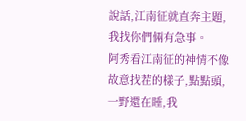說話,江南征就直奔主題,我找你們倆有急事。
阿秀看江南征的神情不像故意找茬的樣子,點點頭,一野還在睡,我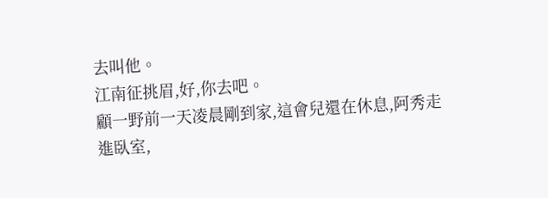去叫他。
江南征挑眉,好,你去吧。
顧一野前一天凌晨剛到家,這會兒還在休息,阿秀走進臥室,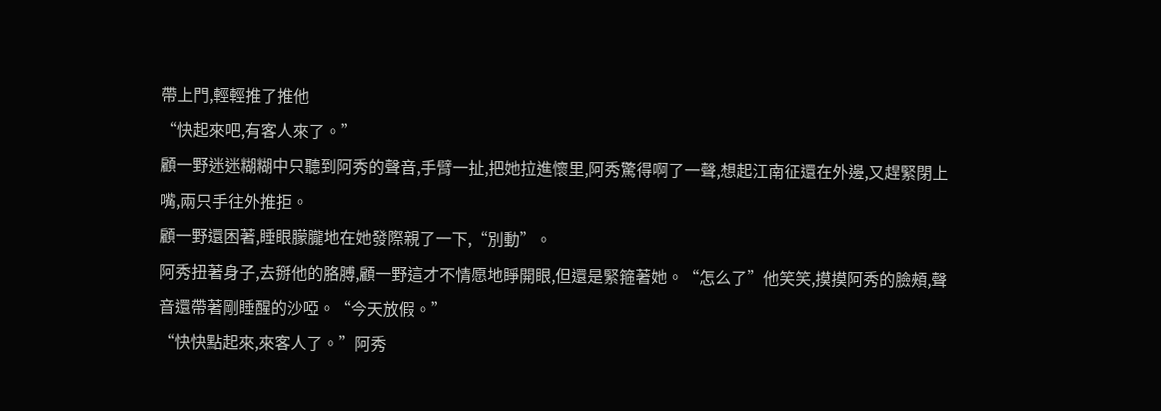帶上門,輕輕推了推他
“快起來吧,有客人來了。”
顧一野迷迷糊糊中只聽到阿秀的聲音,手臂一扯,把她拉進懷里,阿秀驚得啊了一聲,想起江南征還在外邊,又趕緊閉上嘴,兩只手往外推拒。
顧一野還困著,睡眼朦朧地在她發際親了一下,“別動”。
阿秀扭著身子,去掰他的胳膊,顧一野這才不情愿地睜開眼,但還是緊箍著她。“怎么了”他笑笑,摸摸阿秀的臉頰,聲音還帶著剛睡醒的沙啞。“今天放假。”
“快快點起來,來客人了。”阿秀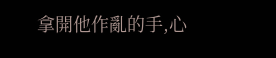拿開他作亂的手,心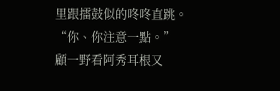里跟擂鼓似的咚咚直跳。
“你、你注意一點。”
顧一野看阿秀耳根又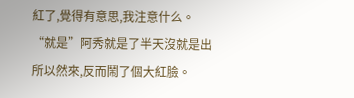紅了,覺得有意思,我注意什么。
“就是”阿秀就是了半天沒就是出所以然來,反而鬧了個大紅臉。